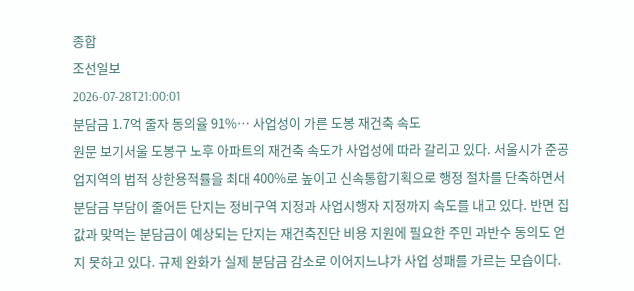종합
조선일보
2026-07-28T21:00:01
분담금 1.7억 줄자 동의율 91%… 사업성이 가른 도봉 재건축 속도
원문 보기서울 도봉구 노후 아파트의 재건축 속도가 사업성에 따라 갈리고 있다. 서울시가 준공업지역의 법적 상한용적률을 최대 400%로 높이고 신속통합기획으로 행정 절차를 단축하면서 분담금 부담이 줄어든 단지는 정비구역 지정과 사업시행자 지정까지 속도를 내고 있다. 반면 집값과 맞먹는 분담금이 예상되는 단지는 재건축진단 비용 지원에 필요한 주민 과반수 동의도 얻지 못하고 있다. 규제 완화가 실제 분담금 감소로 이어지느냐가 사업 성패를 가르는 모습이다.